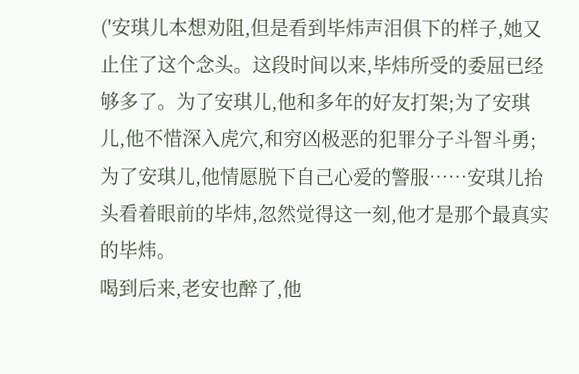('安琪儿本想劝阻,但是看到毕炜声泪俱下的样子,她又止住了这个念头。这段时间以来,毕炜所受的委屈已经够多了。为了安琪儿,他和多年的好友打架;为了安琪儿,他不惜深入虎穴,和穷凶极恶的犯罪分子斗智斗勇;为了安琪儿,他情愿脱下自己心爱的警服……安琪儿抬头看着眼前的毕炜,忽然觉得这一刻,他才是那个最真实的毕炜。
喝到后来,老安也醉了,他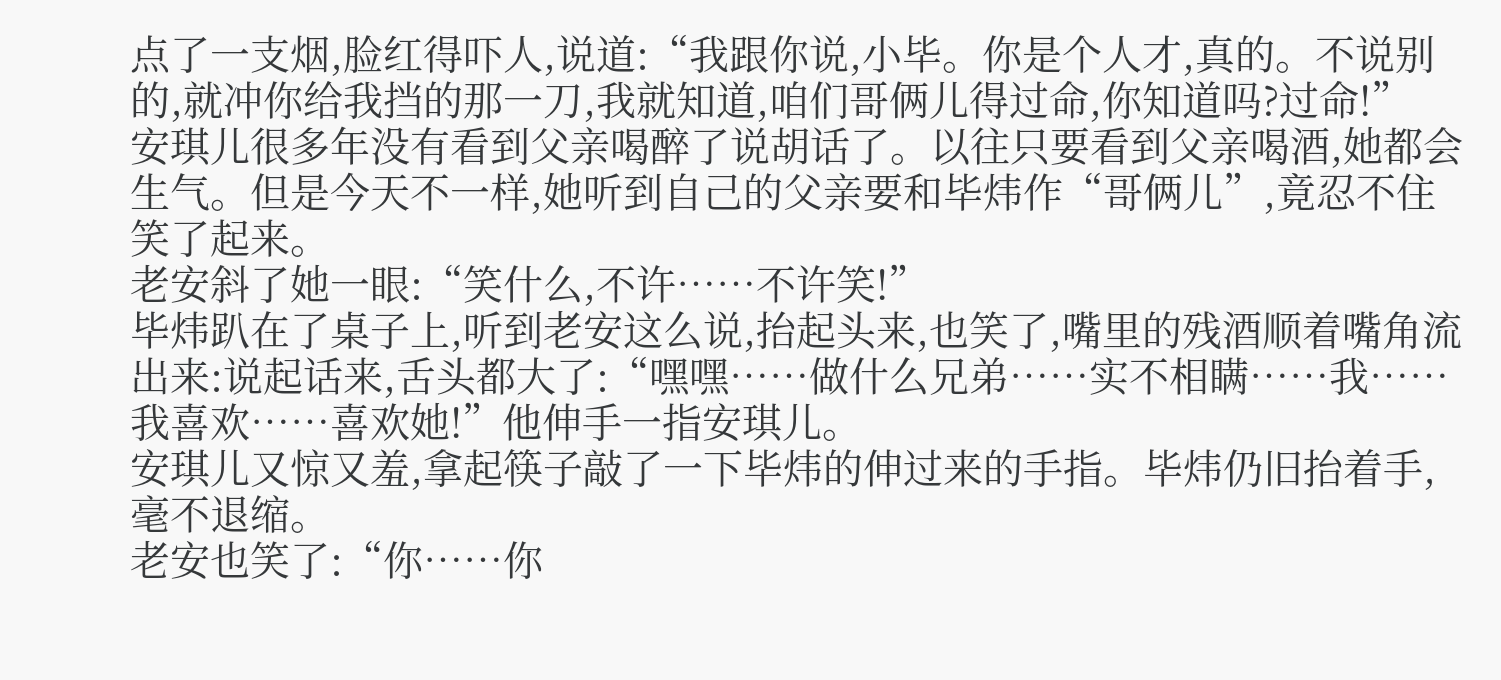点了一支烟,脸红得吓人,说道:“我跟你说,小毕。你是个人才,真的。不说别的,就冲你给我挡的那一刀,我就知道,咱们哥俩儿得过命,你知道吗?过命!”
安琪儿很多年没有看到父亲喝醉了说胡话了。以往只要看到父亲喝酒,她都会生气。但是今天不一样,她听到自己的父亲要和毕炜作“哥俩儿”,竟忍不住笑了起来。
老安斜了她一眼:“笑什么,不许……不许笑!”
毕炜趴在了桌子上,听到老安这么说,抬起头来,也笑了,嘴里的残酒顺着嘴角流出来:说起话来,舌头都大了:“嘿嘿……做什么兄弟……实不相瞒……我……我喜欢……喜欢她!”他伸手一指安琪儿。
安琪儿又惊又羞,拿起筷子敲了一下毕炜的伸过来的手指。毕炜仍旧抬着手,毫不退缩。
老安也笑了:“你……你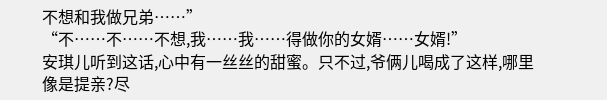不想和我做兄弟……”
“不……不……不想,我……我……得做你的女婿……女婿!”
安琪儿听到这话,心中有一丝丝的甜蜜。只不过,爷俩儿喝成了这样,哪里像是提亲?尽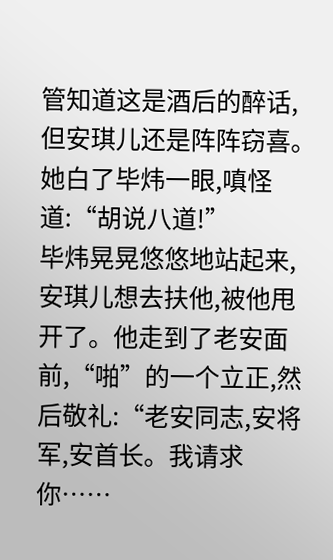管知道这是酒后的醉话,但安琪儿还是阵阵窃喜。她白了毕炜一眼,嗔怪道:“胡说八道!”
毕炜晃晃悠悠地站起来,安琪儿想去扶他,被他甩开了。他走到了老安面前,“啪”的一个立正,然后敬礼:“老安同志,安将军,安首长。我请求你……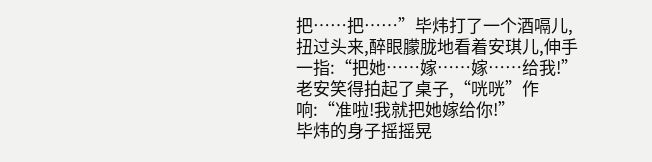把……把……”毕炜打了一个酒嗝儿,扭过头来,醉眼朦胧地看着安琪儿,伸手一指:“把她……嫁……嫁……给我!”
老安笑得拍起了桌子,“咣咣”作响:“准啦!我就把她嫁给你!”
毕炜的身子摇摇晃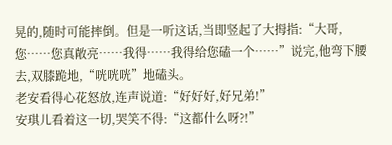晃的,随时可能摔倒。但是一听这话,当即竖起了大拇指:“大哥,您……您真敞亮……我得……我得给您磕一个……”说完,他弯下腰去,双膝跪地,“咣咣咣”地磕头。
老安看得心花怒放,连声说道:“好好好,好兄弟!”
安琪儿看着这一切,哭笑不得:“这都什么呀?!”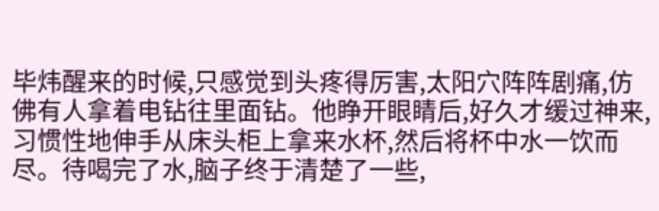毕炜醒来的时候,只感觉到头疼得厉害,太阳穴阵阵剧痛,仿佛有人拿着电钻往里面钻。他睁开眼睛后,好久才缓过神来,习惯性地伸手从床头柜上拿来水杯,然后将杯中水一饮而尽。待喝完了水,脑子终于清楚了一些,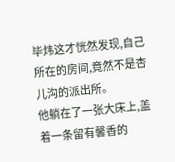毕炜这才恍然发现,自己所在的房间,竟然不是杏儿沟的派出所。
他躺在了一张大床上,盖着一条留有馨香的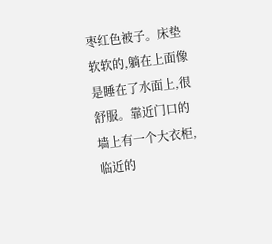枣红色被子。床垫软软的,躺在上面像是睡在了水面上,很舒服。靠近门口的墙上有一个大衣柜,临近的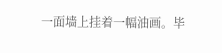一面墙上挂着一幅油画。毕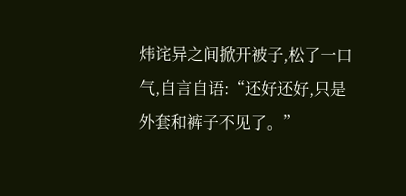炜诧异之间掀开被子,松了一口气,自言自语:“还好还好,只是外套和裤子不见了。”